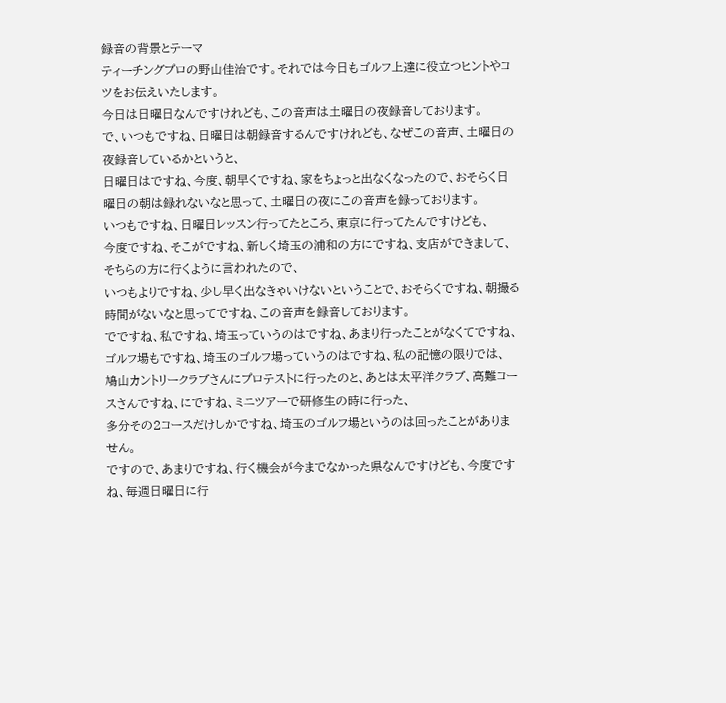録音の背景とテーマ
ティーチングプロの野山佳治です。それでは今日もゴルフ上達に役立つヒントやコツをお伝えいたします。
今日は日曜日なんですけれども、この音声は土曜日の夜録音しております。
で、いつもですね、日曜日は朝録音するんですけれども、なぜこの音声、土曜日の夜録音しているかというと、
日曜日はですね、今度、朝早くですね、家をちょっと出なくなったので、おそらく日曜日の朝は録れないなと思って、土曜日の夜にこの音声を録っております。
いつもですね、日曜日レッスン行ってたところ、東京に行ってたんですけども、
今度ですね、そこがですね、新しく埼玉の浦和の方にですね、支店ができまして、そちらの方に行くように言われたので、
いつもよりですね、少し早く出なきゃいけないということで、おそらくですね、朝撮る時間がないなと思ってですね、この音声を録音しております。
でですね、私ですね、埼玉っていうのはですね、あまり行ったことがなくてですね、ゴルフ場もですね、埼玉のゴルフ場っていうのはですね、私の記憶の限りでは、
鳩山カントリークラブさんにプロテストに行ったのと、あとは太平洋クラブ、高難コースさんですね、にですね、ミニツアーで研修生の時に行った、
多分その2コースだけしかですね、埼玉のゴルフ場というのは回ったことがありません。
ですので、あまりですね、行く機会が今までなかった県なんですけども、今度ですね、毎週日曜日に行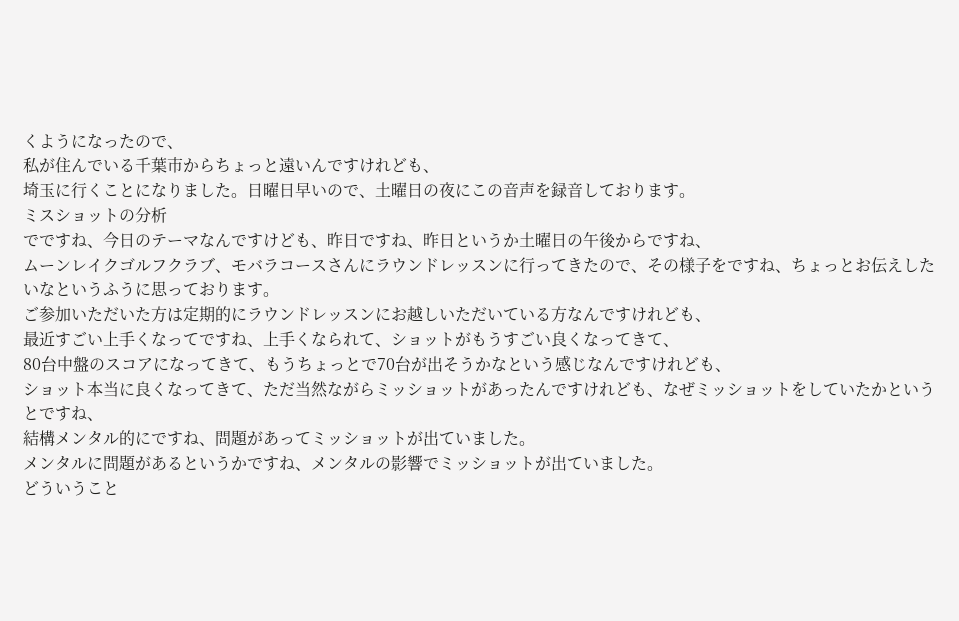くようになったので、
私が住んでいる千葉市からちょっと遠いんですけれども、
埼玉に行くことになりました。日曜日早いので、土曜日の夜にこの音声を録音しております。
ミスショットの分析
でですね、今日のテーマなんですけども、昨日ですね、昨日というか土曜日の午後からですね、
ムーンレイクゴルフクラブ、モバラコースさんにラウンドレッスンに行ってきたので、その様子をですね、ちょっとお伝えしたいなというふうに思っております。
ご参加いただいた方は定期的にラウンドレッスンにお越しいただいている方なんですけれども、
最近すごい上手くなってですね、上手くなられて、ショットがもうすごい良くなってきて、
80台中盤のスコアになってきて、もうちょっとで70台が出そうかなという感じなんですけれども、
ショット本当に良くなってきて、ただ当然ながらミッショットがあったんですけれども、なぜミッショットをしていたかというとですね、
結構メンタル的にですね、問題があってミッショットが出ていました。
メンタルに問題があるというかですね、メンタルの影響でミッショットが出ていました。
どういうこと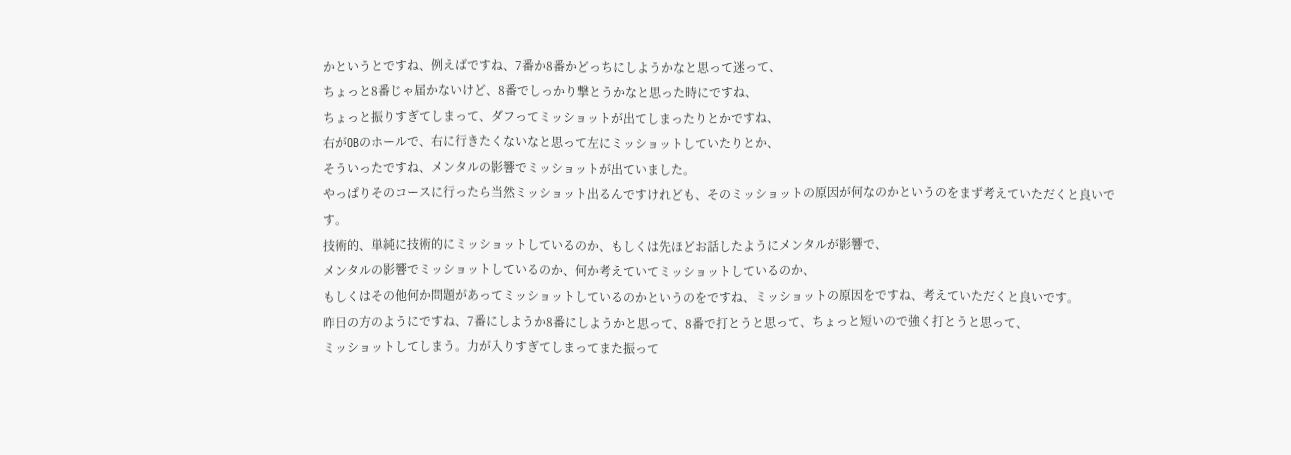かというとですね、例えばですね、7番か8番かどっちにしようかなと思って迷って、
ちょっと8番じゃ届かないけど、8番でしっかり撃とうかなと思った時にですね、
ちょっと振りすぎてしまって、ダフってミッショットが出てしまったりとかですね、
右がOBのホールで、右に行きたくないなと思って左にミッショットしていたりとか、
そういったですね、メンタルの影響でミッショットが出ていました。
やっぱりそのコースに行ったら当然ミッショット出るんですけれども、そのミッショットの原因が何なのかというのをまず考えていただくと良いです。
技術的、単純に技術的にミッショットしているのか、もしくは先ほどお話したようにメンタルが影響で、
メンタルの影響でミッショットしているのか、何か考えていてミッショットしているのか、
もしくはその他何か問題があってミッショットしているのかというのをですね、ミッショットの原因をですね、考えていただくと良いです。
昨日の方のようにですね、7番にしようか8番にしようかと思って、8番で打とうと思って、ちょっと短いので強く打とうと思って、
ミッショットしてしまう。力が入りすぎてしまってまた振って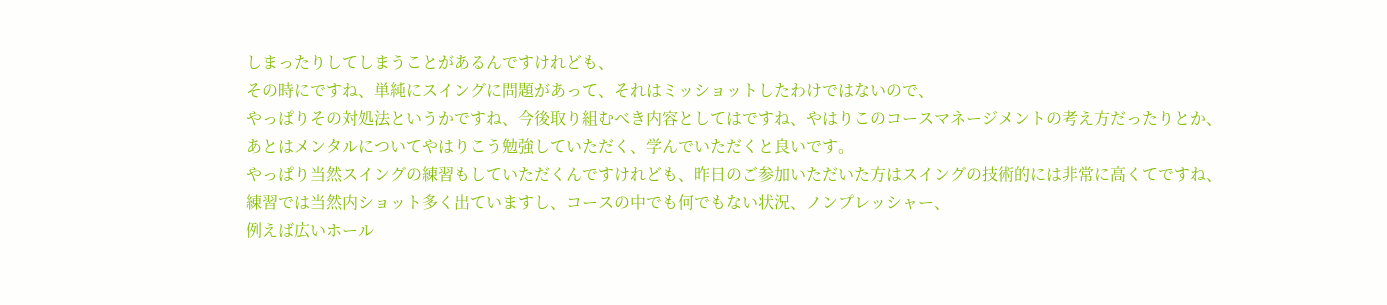しまったりしてしまうことがあるんですけれども、
その時にですね、単純にスイングに問題があって、それはミッショットしたわけではないので、
やっぱりその対処法というかですね、今後取り組むべき内容としてはですね、やはりこのコースマネージメントの考え方だったりとか、
あとはメンタルについてやはりこう勉強していただく、学んでいただくと良いです。
やっぱり当然スイングの練習もしていただくんですけれども、昨日のご参加いただいた方はスイングの技術的には非常に高くてですね、
練習では当然内ショット多く出ていますし、コースの中でも何でもない状況、ノンプレッシャー、
例えば広いホール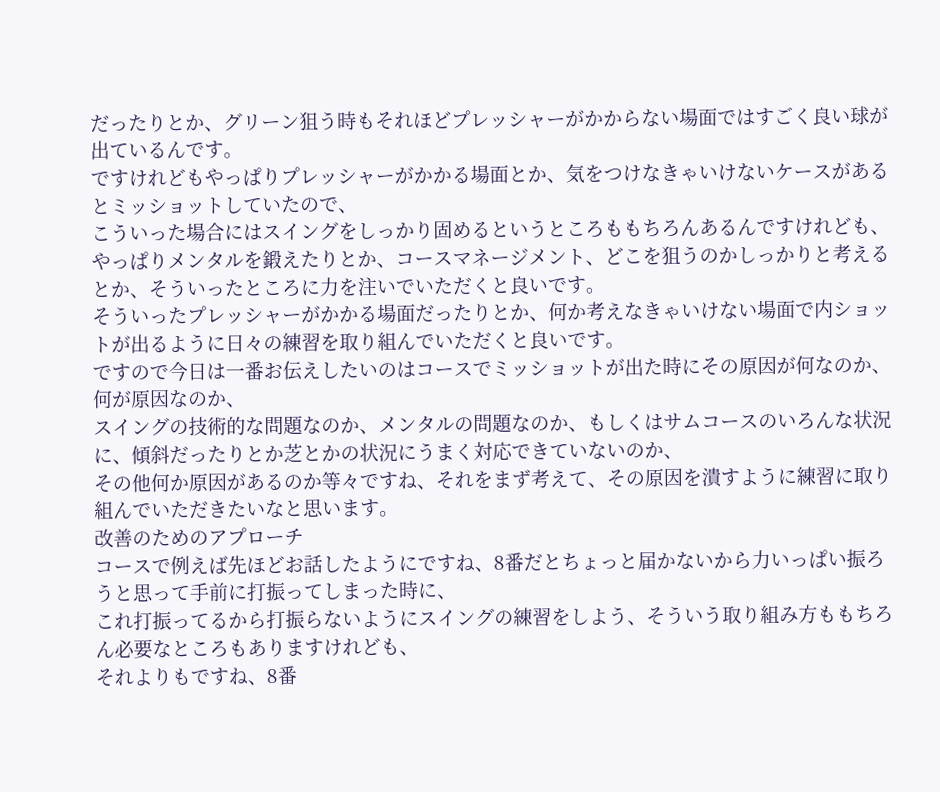だったりとか、グリーン狙う時もそれほどプレッシャーがかからない場面ではすごく良い球が出ているんです。
ですけれどもやっぱりプレッシャーがかかる場面とか、気をつけなきゃいけないケースがあるとミッショットしていたので、
こういった場合にはスイングをしっかり固めるというところももちろんあるんですけれども、
やっぱりメンタルを鍛えたりとか、コースマネージメント、どこを狙うのかしっかりと考えるとか、そういったところに力を注いでいただくと良いです。
そういったプレッシャーがかかる場面だったりとか、何か考えなきゃいけない場面で内ショットが出るように日々の練習を取り組んでいただくと良いです。
ですので今日は一番お伝えしたいのはコースでミッショットが出た時にその原因が何なのか、何が原因なのか、
スイングの技術的な問題なのか、メンタルの問題なのか、もしくはサムコースのいろんな状況に、傾斜だったりとか芝とかの状況にうまく対応できていないのか、
その他何か原因があるのか等々ですね、それをまず考えて、その原因を潰すように練習に取り組んでいただきたいなと思います。
改善のためのアプローチ
コースで例えば先ほどお話したようにですね、8番だとちょっと届かないから力いっぱい振ろうと思って手前に打振ってしまった時に、
これ打振ってるから打振らないようにスイングの練習をしよう、そういう取り組み方ももちろん必要なところもありますけれども、
それよりもですね、8番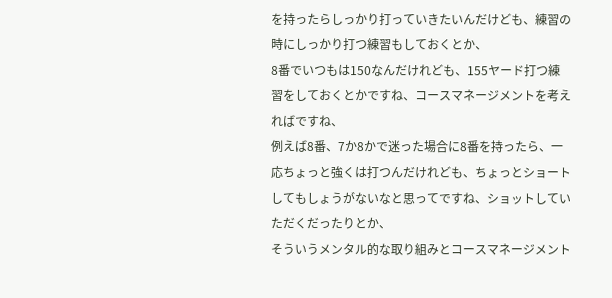を持ったらしっかり打っていきたいんだけども、練習の時にしっかり打つ練習もしておくとか、
8番でいつもは150なんだけれども、155ヤード打つ練習をしておくとかですね、コースマネージメントを考えればですね、
例えば8番、7か8かで迷った場合に8番を持ったら、一応ちょっと強くは打つんだけれども、ちょっとショートしてもしょうがないなと思ってですね、ショットしていただくだったりとか、
そういうメンタル的な取り組みとコースマネージメント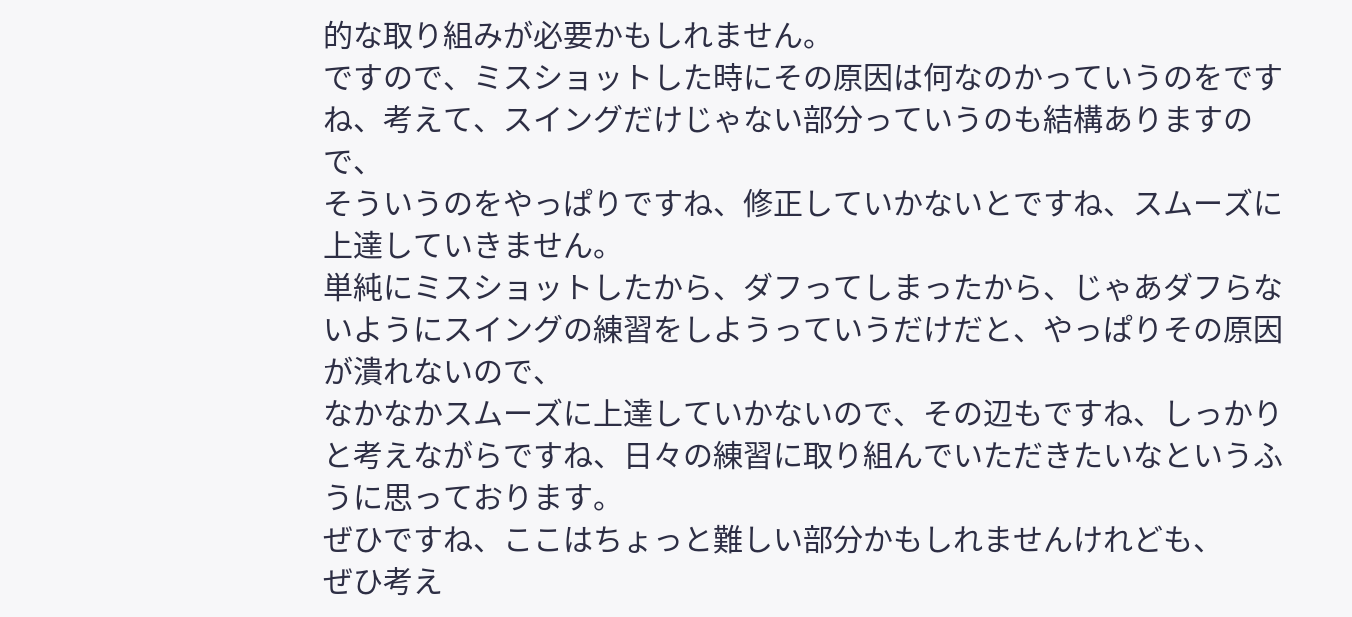的な取り組みが必要かもしれません。
ですので、ミスショットした時にその原因は何なのかっていうのをですね、考えて、スイングだけじゃない部分っていうのも結構ありますので、
そういうのをやっぱりですね、修正していかないとですね、スムーズに上達していきません。
単純にミスショットしたから、ダフってしまったから、じゃあダフらないようにスイングの練習をしようっていうだけだと、やっぱりその原因が潰れないので、
なかなかスムーズに上達していかないので、その辺もですね、しっかりと考えながらですね、日々の練習に取り組んでいただきたいなというふうに思っております。
ぜひですね、ここはちょっと難しい部分かもしれませんけれども、
ぜひ考え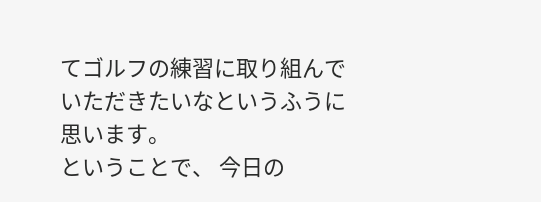てゴルフの練習に取り組んでいただきたいなというふうに思います。
ということで、 今日の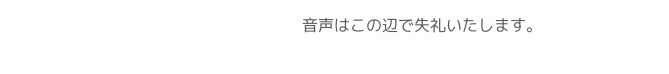音声はこの辺で失礼いたします。